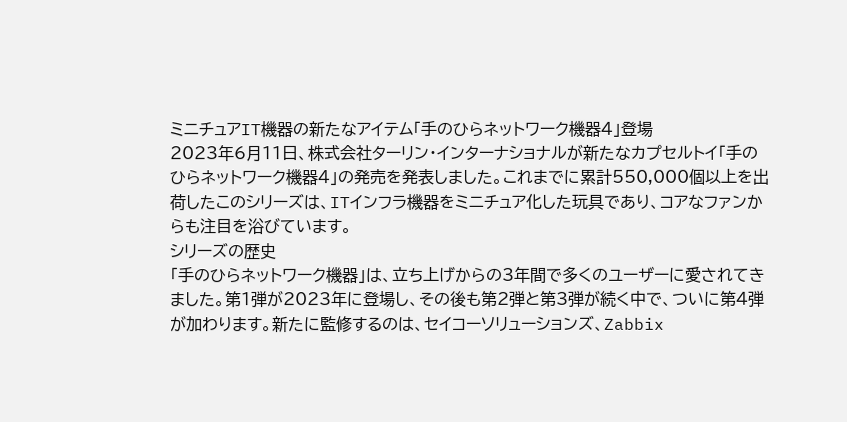ミニチュアIT機器の新たなアイテム「手のひらネットワーク機器4」登場
2023年6月11日、株式会社ターリン・インターナショナルが新たなカプセルトイ「手のひらネットワーク機器4」の発売を発表しました。これまでに累計550,000個以上を出荷したこのシリーズは、ITインフラ機器をミニチュア化した玩具であり、コアなファンからも注目を浴びています。
シリーズの歴史
「手のひらネットワーク機器」は、立ち上げからの3年間で多くのユーザーに愛されてきました。第1弾が2023年に登場し、その後も第2弾と第3弾が続く中で、ついに第4弾が加わります。新たに監修するのは、セイコーソリューションズ、Zabbix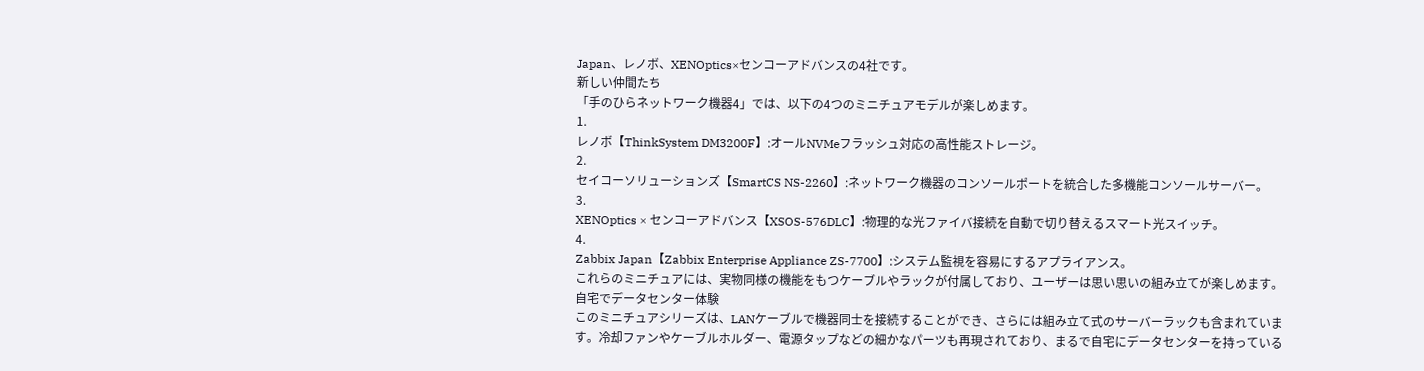Japan、レノボ、XENOptics×センコーアドバンスの4社です。
新しい仲間たち
「手のひらネットワーク機器4」では、以下の4つのミニチュアモデルが楽しめます。
1.
レノボ【ThinkSystem DM3200F】:オールNVMeフラッシュ対応の高性能ストレージ。
2.
セイコーソリューションズ【SmartCS NS-2260】:ネットワーク機器のコンソールポートを統合した多機能コンソールサーバー。
3.
XENOptics × センコーアドバンス【XSOS-576DLC】:物理的な光ファイバ接続を自動で切り替えるスマート光スイッチ。
4.
Zabbix Japan【Zabbix Enterprise Appliance ZS-7700】:システム監視を容易にするアプライアンス。
これらのミニチュアには、実物同様の機能をもつケーブルやラックが付属しており、ユーザーは思い思いの組み立てが楽しめます。
自宅でデータセンター体験
このミニチュアシリーズは、LANケーブルで機器同士を接続することができ、さらには組み立て式のサーバーラックも含まれています。冷却ファンやケーブルホルダー、電源タップなどの細かなパーツも再現されており、まるで自宅にデータセンターを持っている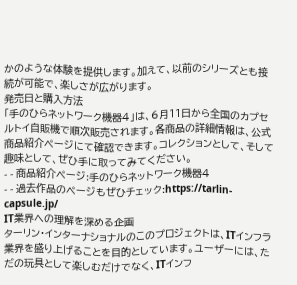かのような体験を提供します。加えて、以前のシリーズとも接続が可能で、楽しさが広がります。
発売日と購入方法
「手のひらネットワーク機器4」は、6月11日から全国のカプセルトイ自販機で順次販売されます。各商品の詳細情報は、公式商品紹介ページにて確認できます。コレクションとして、そして趣味として、ぜひ手に取ってみてください。
- - 商品紹介ページ:手のひらネットワーク機器4
- - 過去作品のページもぜひチェック:https://tarlin-capsule.jp/
IT業界への理解を深める企画
ターリン・インターナショナルのこのプロジェクトは、ITインフラ業界を盛り上げることを目的としています。ユーザーには、ただの玩具として楽しむだけでなく、ITインフ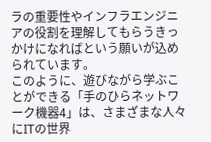ラの重要性やインフラエンジニアの役割を理解してもらうきっかけになればという願いが込められています。
このように、遊びながら学ぶことができる「手のひらネットワーク機器4」は、さまざまな人々にITの世界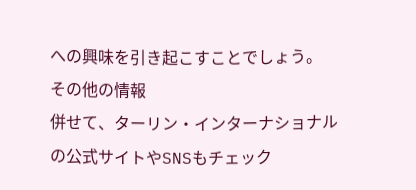への興味を引き起こすことでしょう。
その他の情報
併せて、ターリン・インターナショナルの公式サイトやSNSもチェック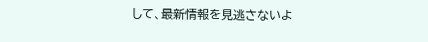して、最新情報を見逃さないよ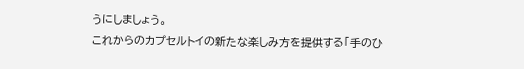うにしましょう。
これからのカプセルトイの新たな楽しみ方を提供する「手のひ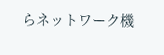らネットワーク機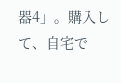器4」。購入して、自宅で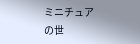ミニチュアの世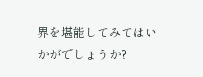界を堪能してみてはいかがでしょうか?